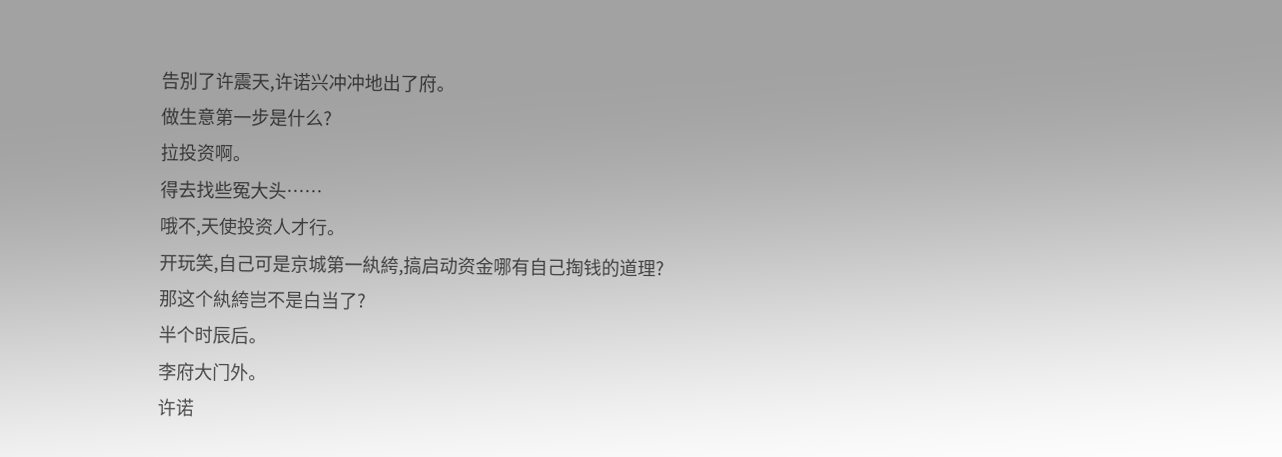告別了许震天,许诺兴冲冲地出了府。
做生意第一步是什么?
拉投资啊。
得去找些冤大头……
哦不,天使投资人才行。
开玩笑,自己可是京城第一紈絝,搞启动资金哪有自己掏钱的道理?
那这个紈絝岂不是白当了?
半个时辰后。
李府大门外。
许诺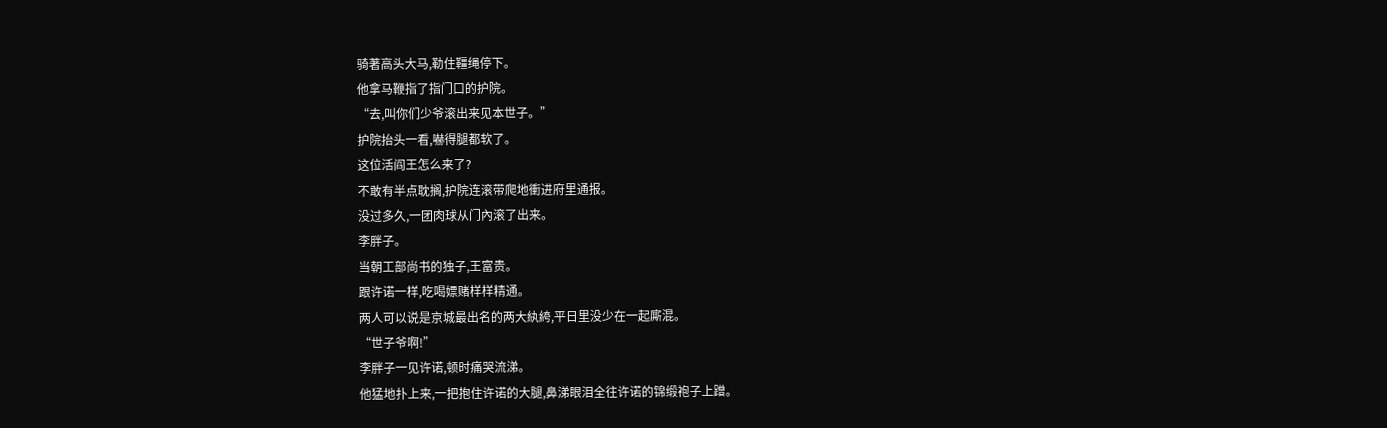骑著高头大马,勒住韁绳停下。
他拿马鞭指了指门口的护院。
“去,叫你们少爷滚出来见本世子。”
护院抬头一看,嚇得腿都软了。
这位活阎王怎么来了?
不敢有半点耽搁,护院连滚带爬地衝进府里通报。
没过多久,一团肉球从门內滚了出来。
李胖子。
当朝工部尚书的独子,王富贵。
跟许诺一样,吃喝嫖赌样样精通。
两人可以说是京城最出名的两大紈絝,平日里没少在一起廝混。
“世子爷啊!”
李胖子一见许诺,顿时痛哭流涕。
他猛地扑上来,一把抱住许诺的大腿,鼻涕眼泪全往许诺的锦缎袍子上蹭。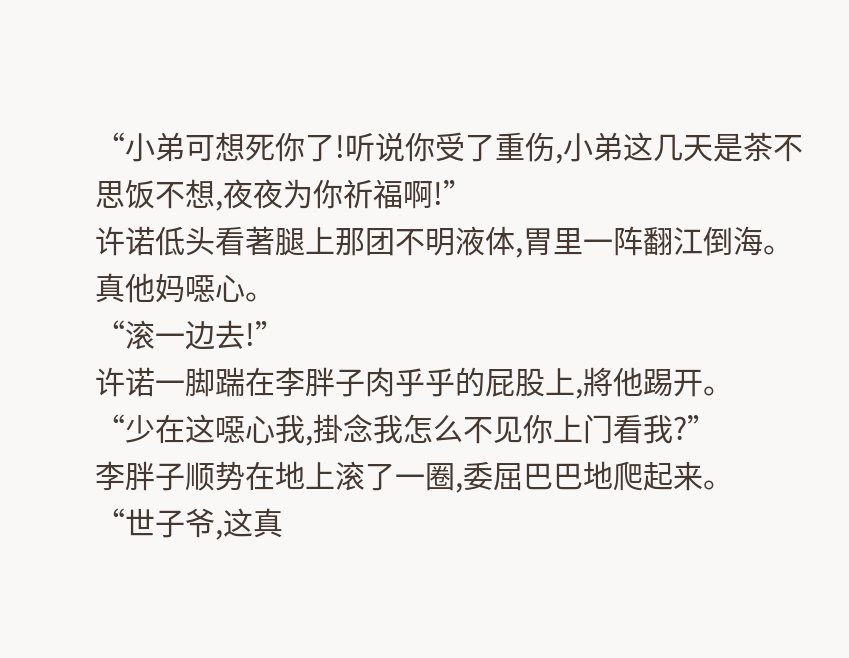“小弟可想死你了!听说你受了重伤,小弟这几天是茶不思饭不想,夜夜为你祈福啊!”
许诺低头看著腿上那团不明液体,胃里一阵翻江倒海。
真他妈噁心。
“滚一边去!”
许诺一脚踹在李胖子肉乎乎的屁股上,將他踢开。
“少在这噁心我,掛念我怎么不见你上门看我?”
李胖子顺势在地上滚了一圈,委屈巴巴地爬起来。
“世子爷,这真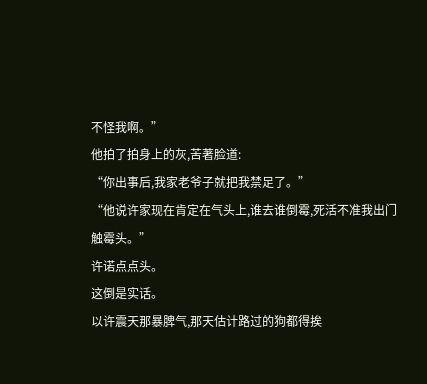不怪我啊。”
他拍了拍身上的灰,苦著脸道:
“你出事后,我家老爷子就把我禁足了。”
“他说许家现在肯定在气头上,谁去谁倒霉,死活不准我出门触霉头。”
许诺点点头。
这倒是实话。
以许震天那暴脾气,那天估计路过的狗都得挨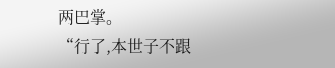两巴掌。
“行了,本世子不跟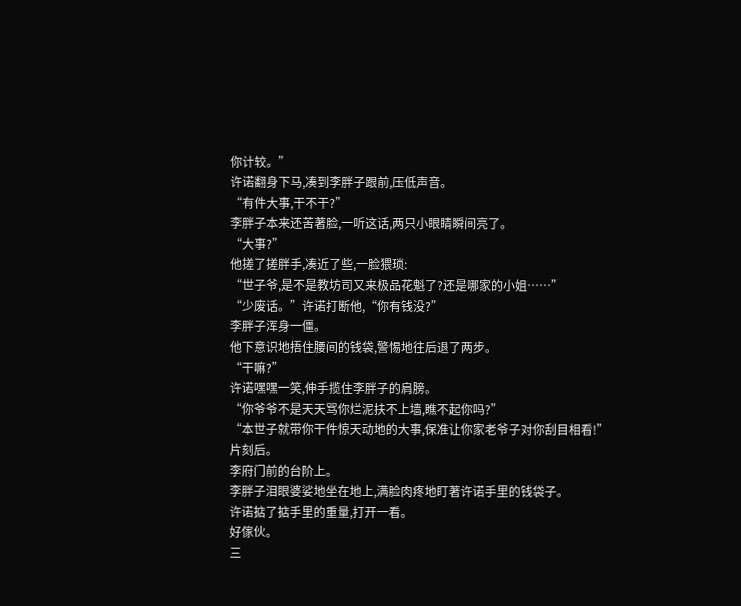你计较。”
许诺翻身下马,凑到李胖子跟前,压低声音。
“有件大事,干不干?”
李胖子本来还苦著脸,一听这话,两只小眼睛瞬间亮了。
“大事?”
他搓了搓胖手,凑近了些,一脸猥琐:
“世子爷,是不是教坊司又来极品花魁了?还是哪家的小姐……”
“少废话。”许诺打断他,“你有钱没?”
李胖子浑身一僵。
他下意识地捂住腰间的钱袋,警惕地往后退了两步。
“干嘛?”
许诺嘿嘿一笑,伸手揽住李胖子的肩膀。
“你爷爷不是天天骂你烂泥扶不上墙,瞧不起你吗?”
“本世子就带你干件惊天动地的大事,保准让你家老爷子对你刮目相看!”
片刻后。
李府门前的台阶上。
李胖子泪眼婆娑地坐在地上,满脸肉疼地盯著许诺手里的钱袋子。
许诺掂了掂手里的重量,打开一看。
好傢伙。
三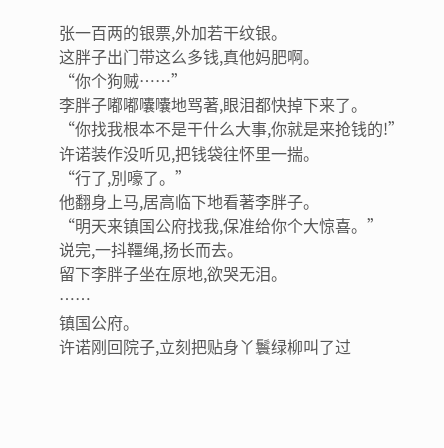张一百两的银票,外加若干纹银。
这胖子出门带这么多钱,真他妈肥啊。
“你个狗贼……”
李胖子嘟嘟囔囔地骂著,眼泪都快掉下来了。
“你找我根本不是干什么大事,你就是来抢钱的!”
许诺装作没听见,把钱袋往怀里一揣。
“行了,別嚎了。”
他翻身上马,居高临下地看著李胖子。
“明天来镇国公府找我,保准给你个大惊喜。”
说完,一抖韁绳,扬长而去。
留下李胖子坐在原地,欲哭无泪。
……
镇国公府。
许诺刚回院子,立刻把贴身丫鬟绿柳叫了过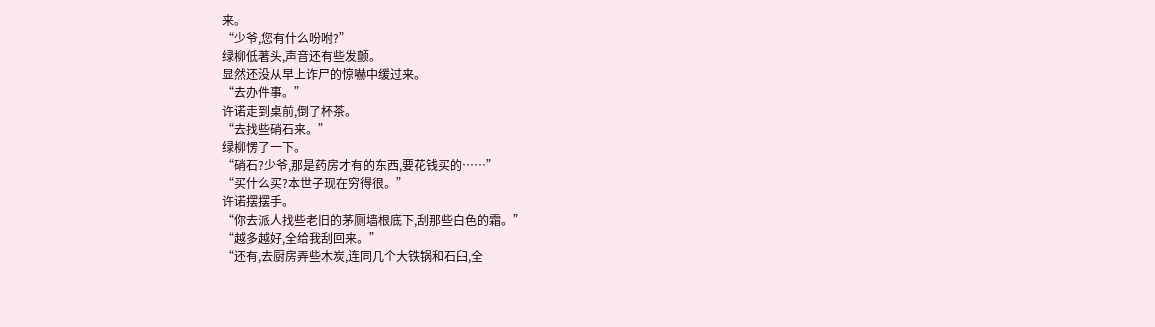来。
“少爷,您有什么吩咐?”
绿柳低著头,声音还有些发颤。
显然还没从早上诈尸的惊嚇中缓过来。
“去办件事。”
许诺走到桌前,倒了杯茶。
“去找些硝石来。”
绿柳愣了一下。
“硝石?少爷,那是药房才有的东西,要花钱买的……”
“买什么买?本世子现在穷得很。”
许诺摆摆手。
“你去派人找些老旧的茅厕墙根底下,刮那些白色的霜。”
“越多越好,全给我刮回来。”
“还有,去厨房弄些木炭,连同几个大铁锅和石臼,全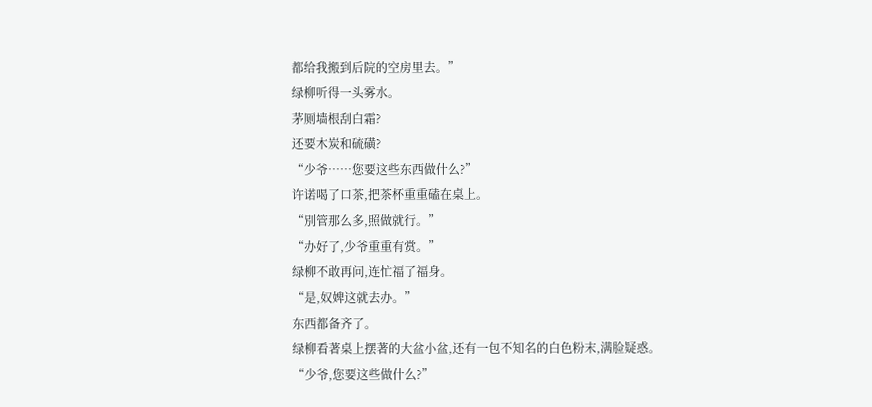都给我搬到后院的空房里去。”
绿柳听得一头雾水。
茅厕墙根刮白霜?
还要木炭和硫磺?
“少爷……您要这些东西做什么?”
许诺喝了口茶,把茶杯重重磕在桌上。
“別管那么多,照做就行。”
“办好了,少爷重重有赏。”
绿柳不敢再问,连忙福了福身。
“是,奴婢这就去办。”
东西都备齐了。
绿柳看著桌上摆著的大盆小盆,还有一包不知名的白色粉末,满脸疑惑。
“少爷,您要这些做什么?”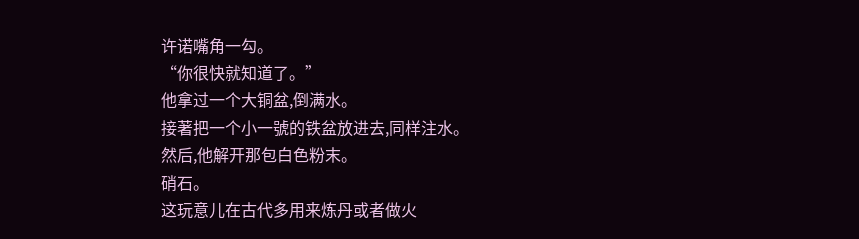许诺嘴角一勾。
“你很快就知道了。”
他拿过一个大铜盆,倒满水。
接著把一个小一號的铁盆放进去,同样注水。
然后,他解开那包白色粉末。
硝石。
这玩意儿在古代多用来炼丹或者做火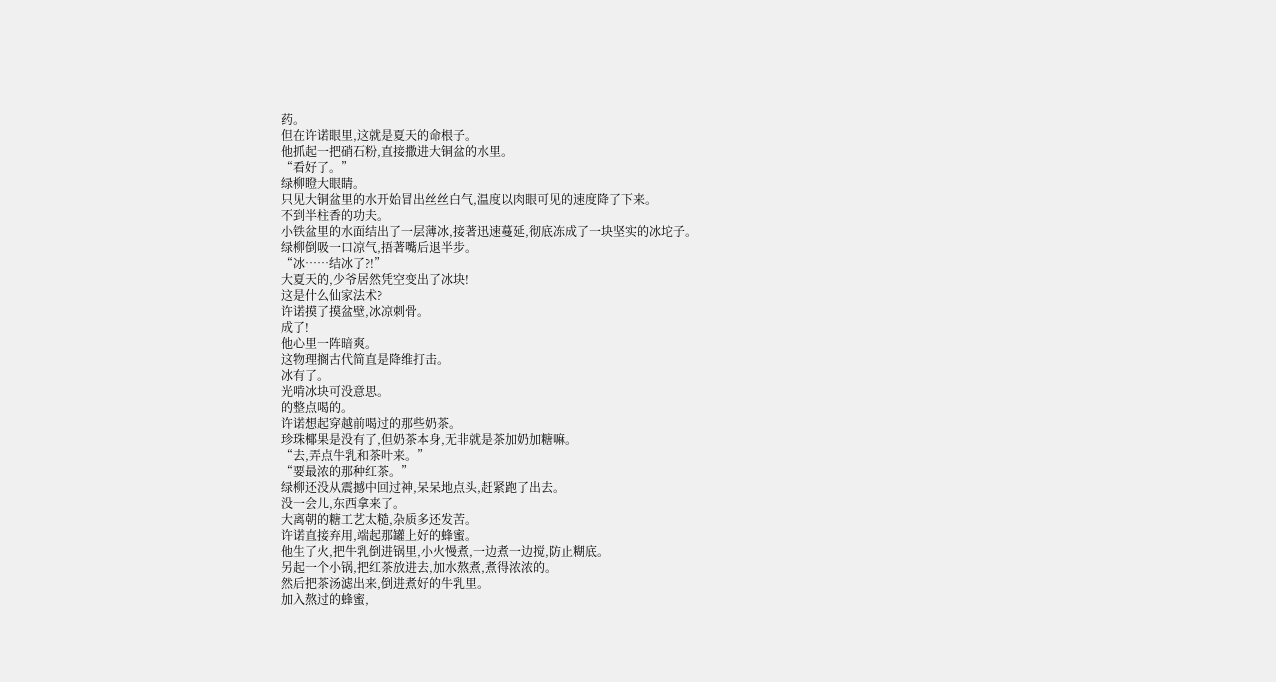药。
但在许诺眼里,这就是夏天的命根子。
他抓起一把硝石粉,直接撒进大铜盆的水里。
“看好了。”
绿柳瞪大眼睛。
只见大铜盆里的水开始冒出丝丝白气,温度以肉眼可见的速度降了下来。
不到半柱香的功夫。
小铁盆里的水面结出了一层薄冰,接著迅速蔓延,彻底冻成了一块坚实的冰坨子。
绿柳倒吸一口凉气,捂著嘴后退半步。
“冰……结冰了?!”
大夏天的,少爷居然凭空变出了冰块!
这是什么仙家法术?
许诺摸了摸盆壁,冰凉刺骨。
成了!
他心里一阵暗爽。
这物理搁古代简直是降维打击。
冰有了。
光啃冰块可没意思。
的整点喝的。
许诺想起穿越前喝过的那些奶茶。
珍珠椰果是没有了,但奶茶本身,无非就是茶加奶加糖嘛。
“去,弄点牛乳和茶叶来。”
“要最浓的那种红茶。”
绿柳还没从震撼中回过神,呆呆地点头,赶紧跑了出去。
没一会儿,东西拿来了。
大离朝的糖工艺太糙,杂质多还发苦。
许诺直接弃用,端起那罐上好的蜂蜜。
他生了火,把牛乳倒进锅里,小火慢煮,一边煮一边搅,防止糊底。
另起一个小锅,把红茶放进去,加水熬煮,煮得浓浓的。
然后把茶汤滤出来,倒进煮好的牛乳里。
加入熬过的蜂蜜,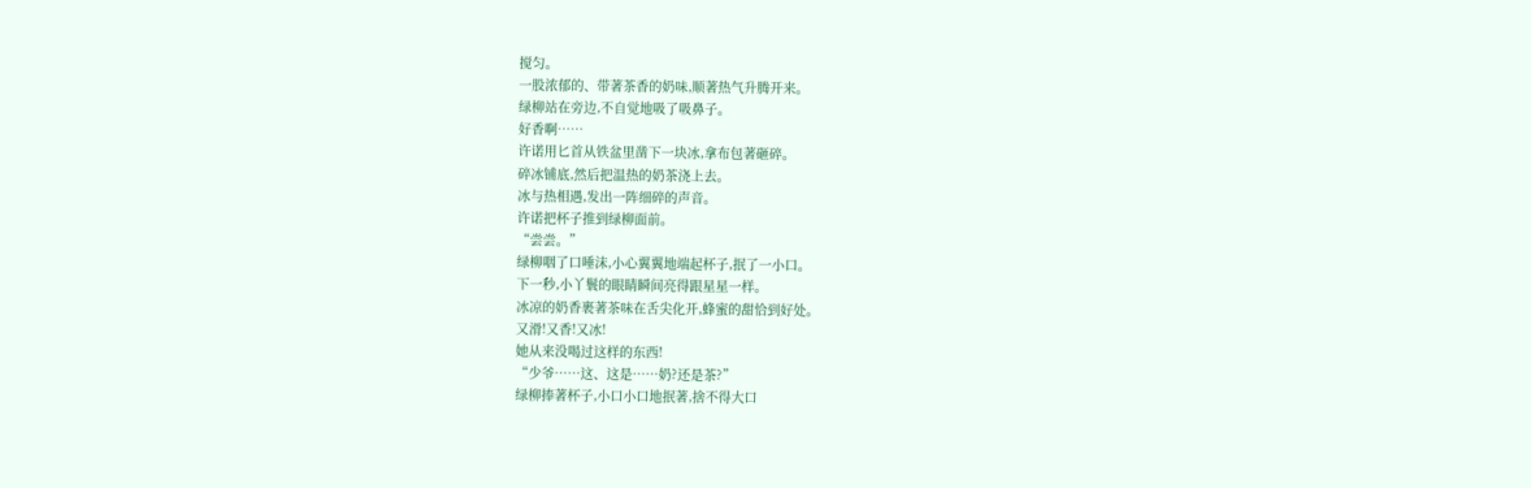搅匀。
一股浓郁的、带著茶香的奶味,顺著热气升腾开来。
绿柳站在旁边,不自觉地吸了吸鼻子。
好香啊……
许诺用匕首从铁盆里凿下一块冰,拿布包著砸碎。
碎冰铺底,然后把温热的奶茶浇上去。
冰与热相遇,发出一阵细碎的声音。
许诺把杯子推到绿柳面前。
“尝尝。”
绿柳咽了口唾沫,小心翼翼地端起杯子,抿了一小口。
下一秒,小丫鬟的眼睛瞬间亮得跟星星一样。
冰凉的奶香裹著茶味在舌尖化开,蜂蜜的甜恰到好处。
又滑!又香!又冰!
她从来没喝过这样的东西!
“少爷……这、这是……奶?还是茶?”
绿柳捧著杯子,小口小口地抿著,捨不得大口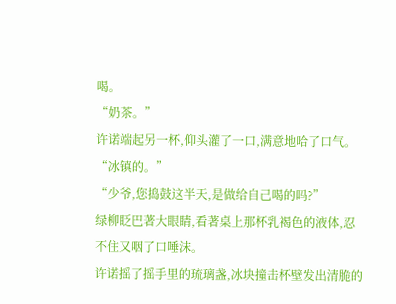喝。
“奶茶。”
许诺端起另一杯,仰头灌了一口,满意地哈了口气。
“冰镇的。”
“少爷,您捣鼓这半天,是做给自己喝的吗?”
绿柳眨巴著大眼睛,看著桌上那杯乳褐色的液体,忍不住又咽了口唾沫。
许诺摇了摇手里的琉璃盏,冰块撞击杯壁发出清脆的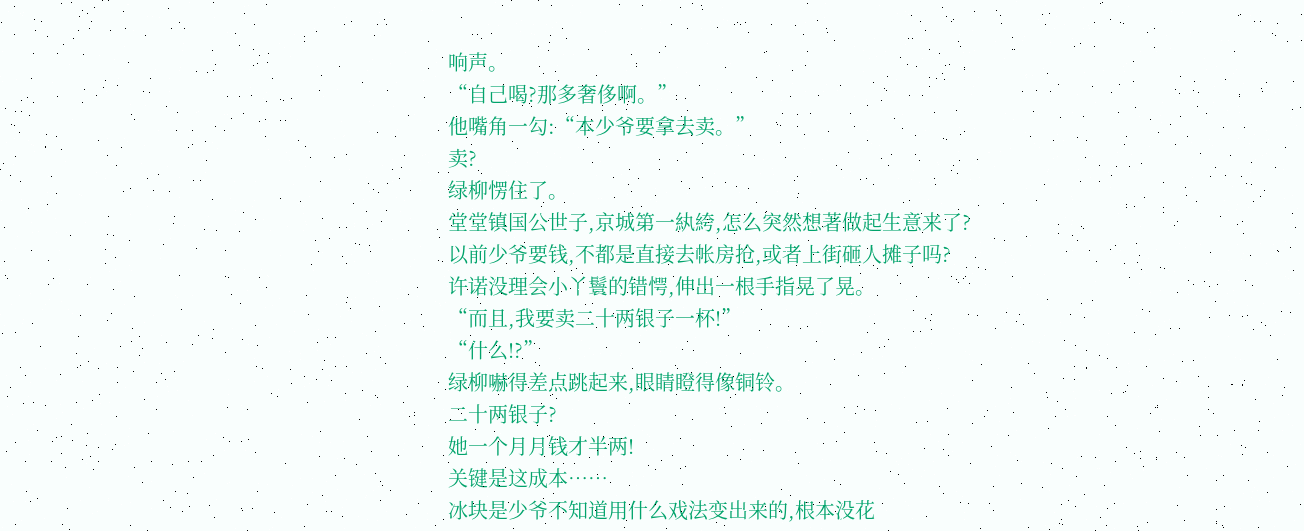响声。
“自己喝?那多奢侈啊。”
他嘴角一勾:“本少爷要拿去卖。”
卖?
绿柳愣住了。
堂堂镇国公世子,京城第一紈絝,怎么突然想著做起生意来了?
以前少爷要钱,不都是直接去帐房抢,或者上街砸人摊子吗?
许诺没理会小丫鬟的错愕,伸出一根手指晃了晃。
“而且,我要卖二十两银子一杯!”
“什么!?”
绿柳嚇得差点跳起来,眼睛瞪得像铜铃。
二十两银子?
她一个月月钱才半两!
关键是这成本……
冰块是少爷不知道用什么戏法变出来的,根本没花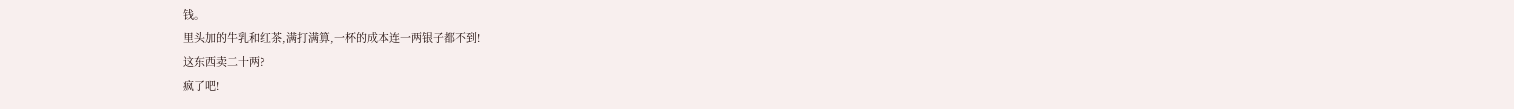钱。
里头加的牛乳和红茶,满打满算,一杯的成本连一两银子都不到!
这东西卖二十两?
疯了吧!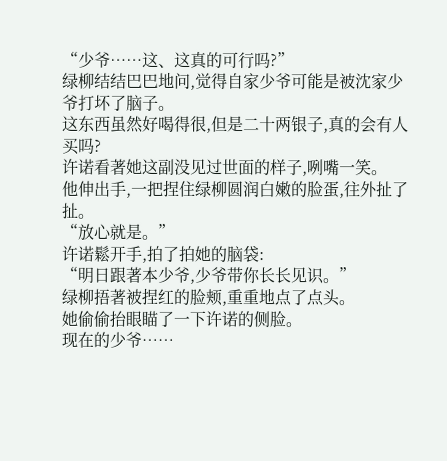“少爷……这、这真的可行吗?”
绿柳结结巴巴地问,觉得自家少爷可能是被沈家少爷打坏了脑子。
这东西虽然好喝得很,但是二十两银子,真的会有人买吗?
许诺看著她这副没见过世面的样子,咧嘴一笑。
他伸出手,一把捏住绿柳圆润白嫩的脸蛋,往外扯了扯。
“放心就是。”
许诺鬆开手,拍了拍她的脑袋:
“明日跟著本少爷,少爷带你长长见识。”
绿柳捂著被捏红的脸颊,重重地点了点头。
她偷偷抬眼瞄了一下许诺的侧脸。
现在的少爷……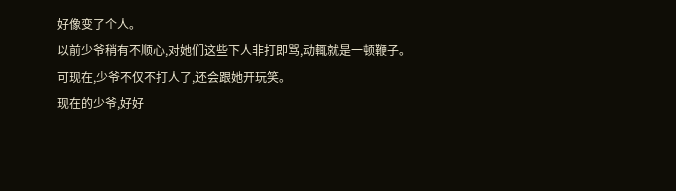好像变了个人。
以前少爷稍有不顺心,对她们这些下人非打即骂,动輒就是一顿鞭子。
可现在,少爷不仅不打人了,还会跟她开玩笑。
现在的少爷,好好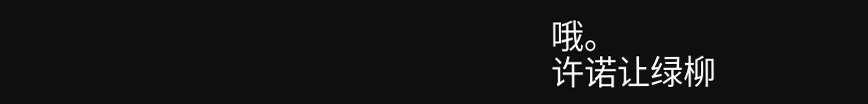哦。
许诺让绿柳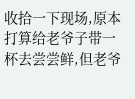收拾一下现场,原本打算给老爷子带一杯去尝尝鲜,但老爷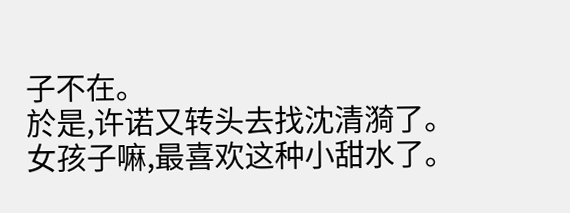子不在。
於是,许诺又转头去找沈清漪了。
女孩子嘛,最喜欢这种小甜水了。